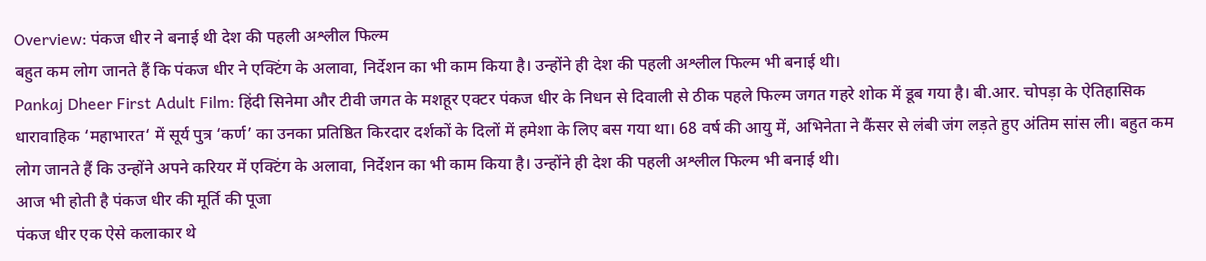Overview: पंकज धीर ने बनाई थी देश की पहली अश्लील फिल्म
बहुत कम लोग जानते हैं कि पंकज धीर ने एक्टिंग के अलावा, निर्देशन का भी काम किया है। उन्होंने ही देश की पहली अश्लील फिल्म भी बनाई थी।
Pankaj Dheer First Adult Film: हिंदी सिनेमा और टीवी जगत के मशहूर एक्टर पंकज धीर के निधन से दिवाली से ठीक पहले फिल्म जगत गहरे शोक में डूब गया है। बी.आर. चोपड़ा के ऐतिहासिक धारावाहिक ‘महाभारत‘ में सूर्य पुत्र ‘कर्ण’ का उनका प्रतिष्ठित किरदार दर्शकों के दिलों में हमेशा के लिए बस गया था। 68 वर्ष की आयु में, अभिनेता ने कैंसर से लंबी जंग लड़ते हुए अंतिम सांस ली। बहुत कम लोग जानते हैं कि उन्होंने अपने करियर में एक्टिंग के अलावा, निर्देशन का भी काम किया है। उन्होंने ही देश की पहली अश्लील फिल्म भी बनाई थी।
आज भी होती है पंकज धीर की मूर्ति की पूजा
पंकज धीर एक ऐसे कलाकार थे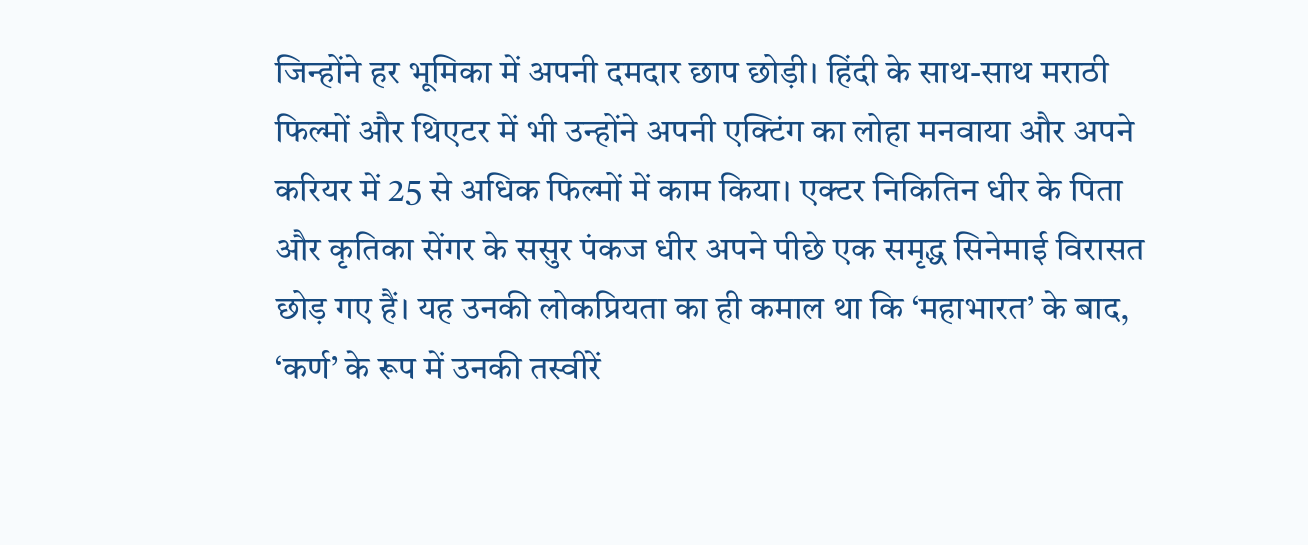जिन्होंने हर भूमिका में अपनी दमदार छाप छोड़ी। हिंदी के साथ-साथ मराठी फिल्मों और थिएटर में भी उन्होंने अपनी एक्टिंग का लोहा मनवाया और अपने करियर में 25 से अधिक फिल्मों में काम किया। एक्टर निकितिन धीर के पिता और कृतिका सेंगर के ससुर पंकज धीर अपने पीछे एक समृद्ध सिनेमाई विरासत छोड़ गए हैं। यह उनकी लोकप्रियता का ही कमाल था कि ‘महाभारत’ के बाद, ‘कर्ण’ के रूप में उनकी तस्वीरें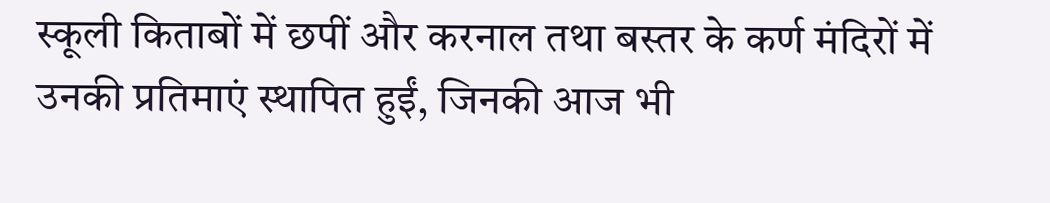स्कूली किताबों में छपीं और करनाल तथा बस्तर के कर्ण मंदिरों में उनकी प्रतिमाएं स्थापित हुईं, जिनकी आज भी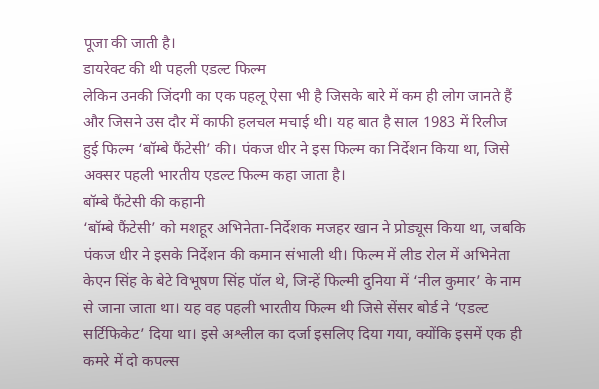पूजा की जाती है।
डायरेक्ट की थी पहली एडल्ट फिल्म
लेकिन उनकी जिंदगी का एक पहलू ऐसा भी है जिसके बारे में कम ही लोग जानते हैं और जिसने उस दौर में काफी हलचल मचाई थी। यह बात है साल 1983 में रिलीज हुई फिल्म ‘बॉम्बे फैंटेसी’ की। पंकज धीर ने इस फिल्म का निर्देशन किया था, जिसे अक्सर पहली भारतीय एडल्ट फिल्म कहा जाता है।
बॉम्बे फैंटेसी की कहानी
‘बॉम्बे फैंटेसी’ को मशहूर अभिनेता-निर्देशक मजहर खान ने प्रोड्यूस किया था, जबकि पंकज धीर ने इसके निर्देशन की कमान संभाली थी। फिल्म में लीड रोल में अभिनेता केएन सिंह के बेटे विभूषण सिंह पॉल थे, जिन्हें फिल्मी दुनिया में ‘नील कुमार’ के नाम से जाना जाता था। यह वह पहली भारतीय फिल्म थी जिसे सेंसर बोर्ड ने ‘एडल्ट सर्टिफिकेट’ दिया था। इसे अश्लील का दर्जा इसलिए दिया गया, क्योंकि इसमें एक ही कमरे में दो कपल्स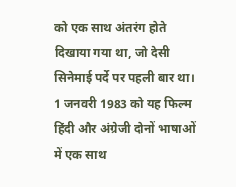को एक साथ अंतरंग होते दिखाया गया था, जो देसी सिनेमाई पर्दे पर पहली बार था। 1 जनवरी 1983 को यह फिल्म हिंदी और अंग्रेजी दोनों भाषाओं में एक साथ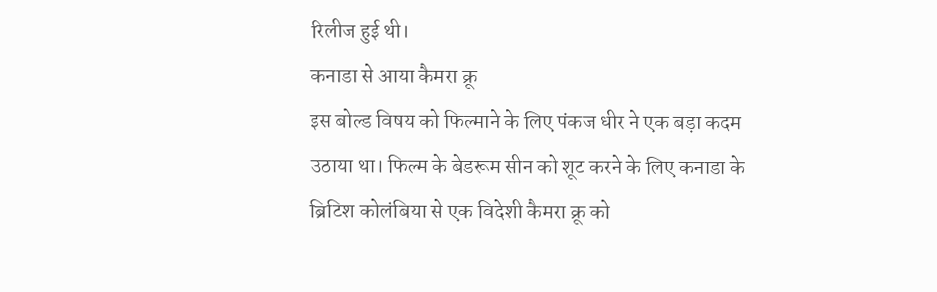रिलीज हुई थी।
कनाडा से आया कैमरा क्रू
इस बोल्ड विषय को फिल्माने के लिए पंकज धीर ने एक बड़ा कदम उठाया था। फिल्म के बेडरूम सीन को शूट करने के लिए कनाडा के ब्रिटिश कोलंबिया से एक विदेशी कैमरा क्रू को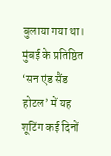बुलाया गया था। मुंबई के प्रतिष्ठित ‘सन एंड सैंड होटल’ में यह शूटिंग कई दिनों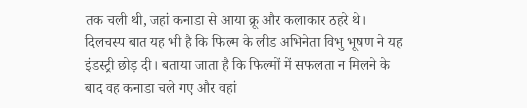तक चली थी, जहां कनाडा से आया क्रू और कलाकार ठहरे थे। दिलचस्प बात यह भी है कि फिल्म के लीड अभिनेता विभु भूषण ने यह इंडस्ट्री छोड़ दी। बताया जाता है कि फिल्मों में सफलता न मिलने के बाद वह कनाडा चले गए और वहां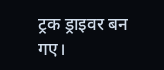ट्रक ड्राइवर बन गए।